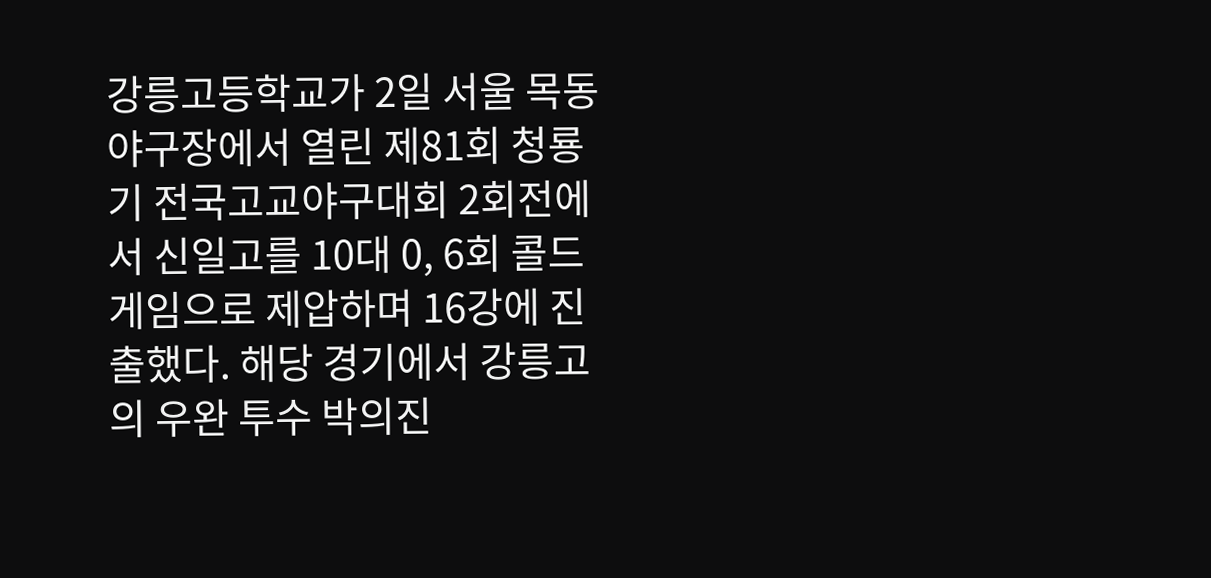강릉고등학교가 2일 서울 목동야구장에서 열린 제81회 청룡기 전국고교야구대회 2회전에서 신일고를 10대 0, 6회 콜드게임으로 제압하며 16강에 진출했다. 해당 경기에서 강릉고의 우완 투수 박의진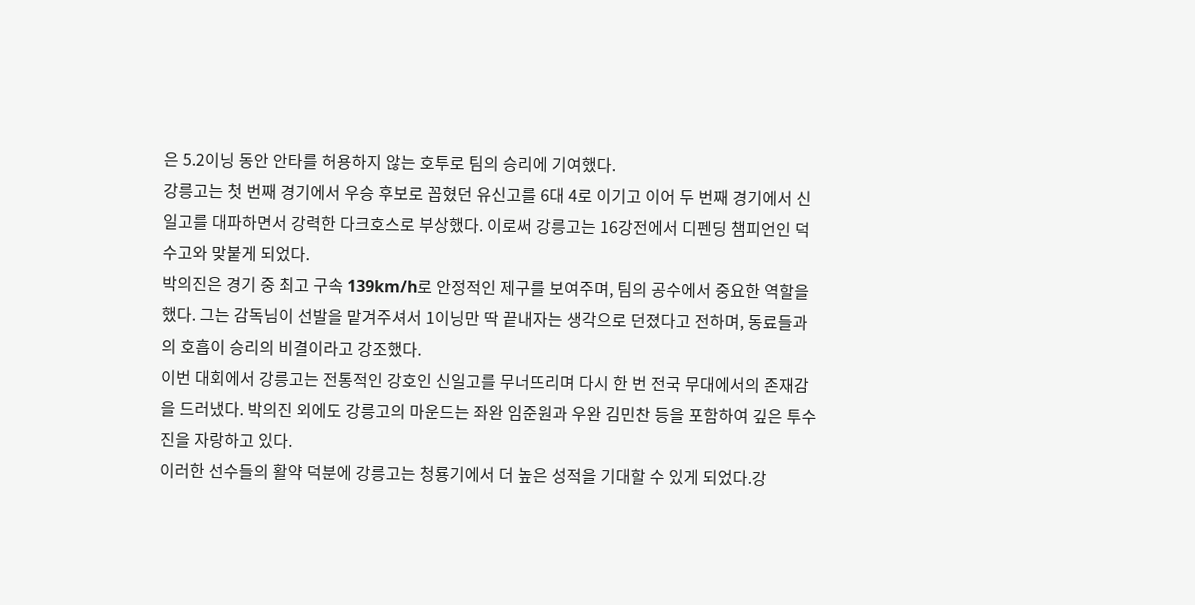은 5.2이닝 동안 안타를 허용하지 않는 호투로 팀의 승리에 기여했다.
강릉고는 첫 번째 경기에서 우승 후보로 꼽혔던 유신고를 6대 4로 이기고 이어 두 번째 경기에서 신일고를 대파하면서 강력한 다크호스로 부상했다. 이로써 강릉고는 16강전에서 디펜딩 챔피언인 덕수고와 맞붙게 되었다.
박의진은 경기 중 최고 구속 139km/h로 안정적인 제구를 보여주며, 팀의 공수에서 중요한 역할을 했다. 그는 감독님이 선발을 맡겨주셔서 1이닝만 딱 끝내자는 생각으로 던졌다고 전하며, 동료들과의 호흡이 승리의 비결이라고 강조했다.
이번 대회에서 강릉고는 전통적인 강호인 신일고를 무너뜨리며 다시 한 번 전국 무대에서의 존재감을 드러냈다. 박의진 외에도 강릉고의 마운드는 좌완 임준원과 우완 김민찬 등을 포함하여 깊은 투수진을 자랑하고 있다.
이러한 선수들의 활약 덕분에 강릉고는 청룡기에서 더 높은 성적을 기대할 수 있게 되었다.강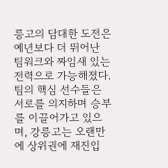릉고의 담대한 도전은 예년보다 더 뛰어난 팀워크와 짜임새 있는 전력으로 가능해졌다.
팀의 핵심 선수들은 서로를 의지하며 승부를 이끌어가고 있으며, 강릉고는 오랜만에 상위권에 재진입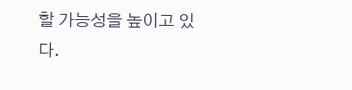할 가능성을 높이고 있다.